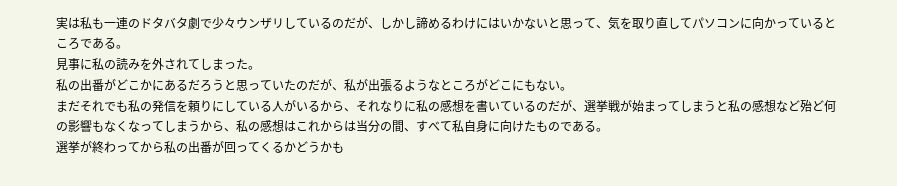実は私も一連のドタバタ劇で少々ウンザリしているのだが、しかし諦めるわけにはいかないと思って、気を取り直してパソコンに向かっているところである。
見事に私の読みを外されてしまった。
私の出番がどこかにあるだろうと思っていたのだが、私が出張るようなところがどこにもない。
まだそれでも私の発信を頼りにしている人がいるから、それなりに私の感想を書いているのだが、選挙戦が始まってしまうと私の感想など殆ど何の影響もなくなってしまうから、私の感想はこれからは当分の間、すべて私自身に向けたものである。
選挙が終わってから私の出番が回ってくるかどうかも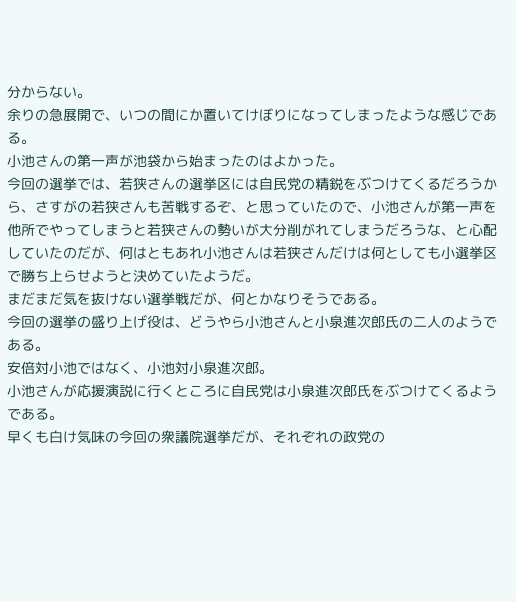分からない。
余りの急展開で、いつの間にか置いてけぼりになってしまったような感じである。
小池さんの第一声が池袋から始まったのはよかった。
今回の選挙では、若狭さんの選挙区には自民党の精鋭をぶつけてくるだろうから、さすがの若狭さんも苦戦するぞ、と思っていたので、小池さんが第一声を他所でやってしまうと若狭さんの勢いが大分削がれてしまうだろうな、と心配していたのだが、何はともあれ小池さんは若狭さんだけは何としても小選挙区で勝ち上らせようと決めていたようだ。
まだまだ気を抜けない選挙戦だが、何とかなりそうである。
今回の選挙の盛り上げ役は、どうやら小池さんと小泉進次郎氏の二人のようである。
安倍対小池ではなく、小池対小泉進次郎。
小池さんが応援演説に行くところに自民党は小泉進次郎氏をぶつけてくるようである。
早くも白け気味の今回の衆議院選挙だが、それぞれの政党の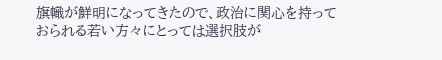旗幟が鮮明になってきたので、政治に関心を持っておられる若い方々にとっては選択肢が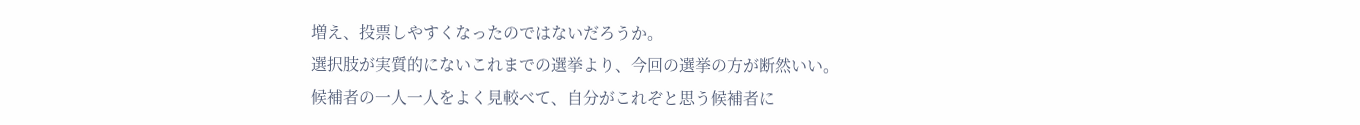増え、投票しやすくなったのではないだろうか。
選択肢が実質的にないこれまでの選挙より、今回の選挙の方が断然いい。
候補者の一人一人をよく見較べて、自分がこれぞと思う候補者に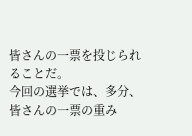皆さんの一票を投じられることだ。
今回の選挙では、多分、皆さんの一票の重み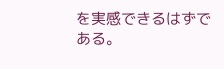を実感できるはずである。